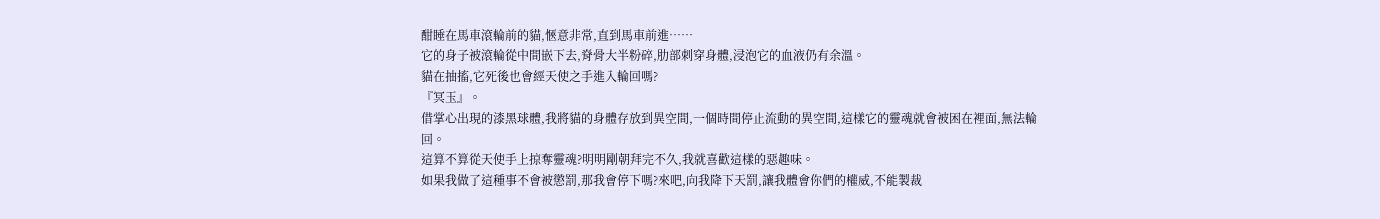酣睡在馬車滾輪前的貓,愜意非常,直到馬車前進……
它的身子被滾輪從中間嵌下去,脊骨大半粉碎,肋部刺穿身體,浸泡它的血液仍有余溫。
貓在抽搐,它死後也會經天使之手進入輪回嗎?
『冥玉』。
借掌心出現的漆黑球體,我將貓的身體存放到異空間,一個時間停止流動的異空間,這樣它的靈魂就會被困在裡面,無法輪回。
這算不算從天使手上掠奪靈魂?明明剛朝拜完不久,我就喜歡這樣的惡趣味。
如果我做了這種事不會被懲罰,那我會停下嗎?來吧,向我降下天罰,讓我體會你們的權威,不能製裁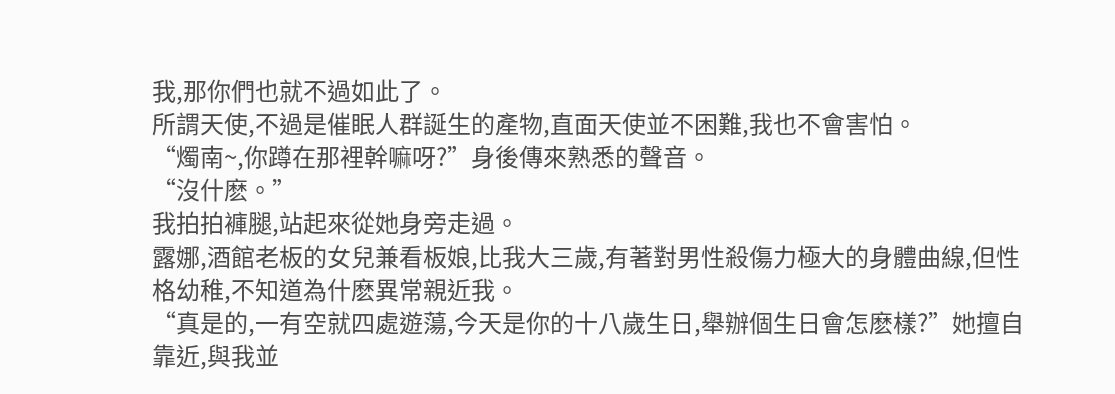我,那你們也就不過如此了。
所謂天使,不過是催眠人群誕生的產物,直面天使並不困難,我也不會害怕。
“燭南~,你蹲在那裡幹嘛呀?”身後傳來熟悉的聲音。
“沒什麽。”
我拍拍褲腿,站起來從她身旁走過。
露娜,酒館老板的女兒兼看板娘,比我大三歲,有著對男性殺傷力極大的身體曲線,但性格幼稚,不知道為什麽異常親近我。
“真是的,一有空就四處遊蕩,今天是你的十八歲生日,舉辦個生日會怎麽樣?”她擅自靠近,與我並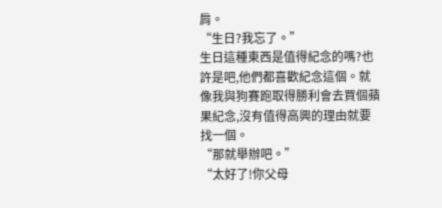肩。
“生日?我忘了。”
生日這種東西是值得紀念的嗎?也許是吧,他們都喜歡紀念這個。就像我與狗賽跑取得勝利會去買個蘋果紀念,沒有值得高興的理由就要找一個。
“那就舉辦吧。”
“太好了!你父母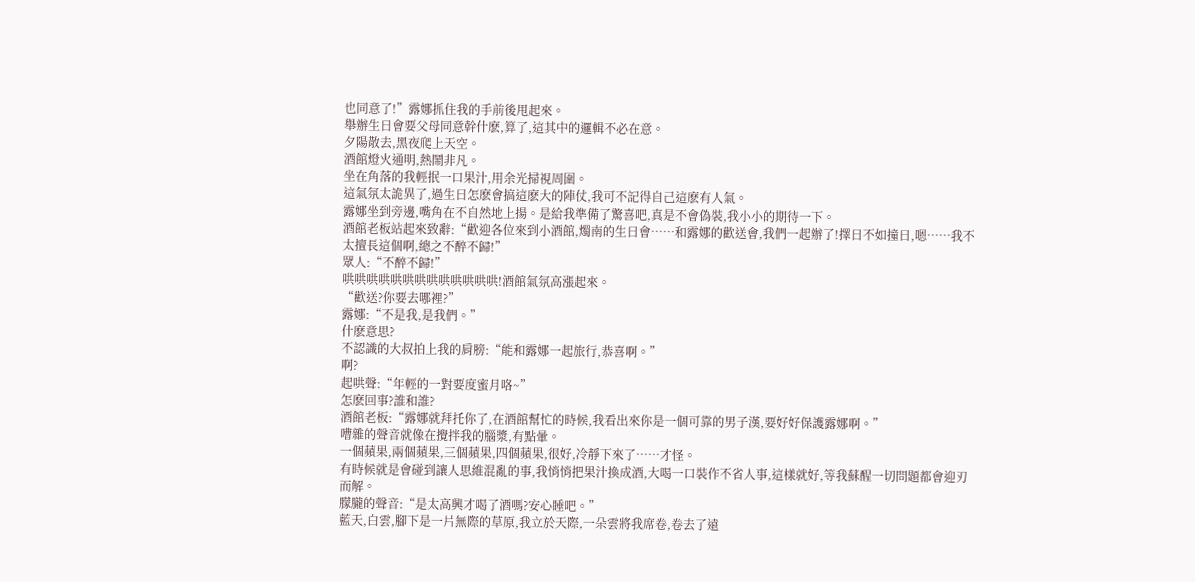也同意了!”露娜抓住我的手前後甩起來。
舉辦生日會要父母同意幹什麽,算了,這其中的邏輯不必在意。
夕陽散去,黑夜爬上天空。
酒館燈火通明,熱鬧非凡。
坐在角落的我輕抿一口果汁,用余光掃視周圍。
這氣氛太詭異了,過生日怎麽會搞這麽大的陣仗,我可不記得自己這麽有人氣。
露娜坐到旁邊,嘴角在不自然地上揚。是給我準備了驚喜吧,真是不會偽裝,我小小的期待一下。
酒館老板站起來致辭:“歡迎各位來到小酒館,燭南的生日會……和露娜的歡送會,我們一起辦了!擇日不如撞日,嗯……我不太擅長這個啊,總之不醉不歸!”
眾人:“不醉不歸!”
哄哄哄哄哄哄哄哄哄哄哄哄哄!酒館氣氛高漲起來。
“歡送?你要去哪裡?”
露娜:“不是我,是我們。”
什麽意思?
不認識的大叔拍上我的肩膀:“能和露娜一起旅行,恭喜啊。”
啊?
起哄聲:“年輕的一對要度蜜月咯~”
怎麽回事?誰和誰?
酒館老板:“露娜就拜托你了,在酒館幫忙的時候,我看出來你是一個可靠的男子漢,要好好保護露娜啊。”
嘈雜的聲音就像在攪拌我的腦漿,有點暈。
一個蘋果,兩個蘋果,三個蘋果,四個蘋果,很好,冷靜下來了……才怪。
有時候就是會碰到讓人思維混亂的事,我悄悄把果汁換成酒,大喝一口裝作不省人事,這樣就好,等我蘇醒一切問題都會迎刃而解。
朦朧的聲音:“是太高興才喝了酒嗎?安心睡吧。”
藍天,白雲,腳下是一片無際的草原,我立於天際,一朵雲將我席卷,卷去了遠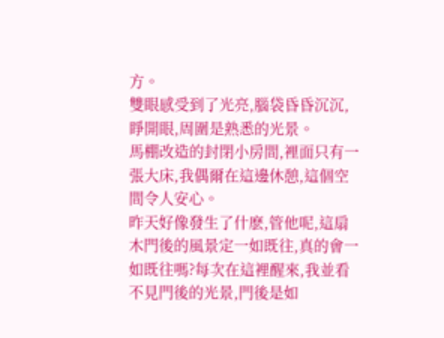方。
雙眼感受到了光亮,腦袋昏昏沉沉,睜開眼,周圍是熟悉的光景。
馬棚改造的封閉小房間,裡面只有一張大床,我偶爾在這邊休憩,這個空間令人安心。
昨天好像發生了什麽,管他呢,這扇木門後的風景定一如既往,真的會一如既往嗎?每次在這裡醒來,我並看不見門後的光景,門後是如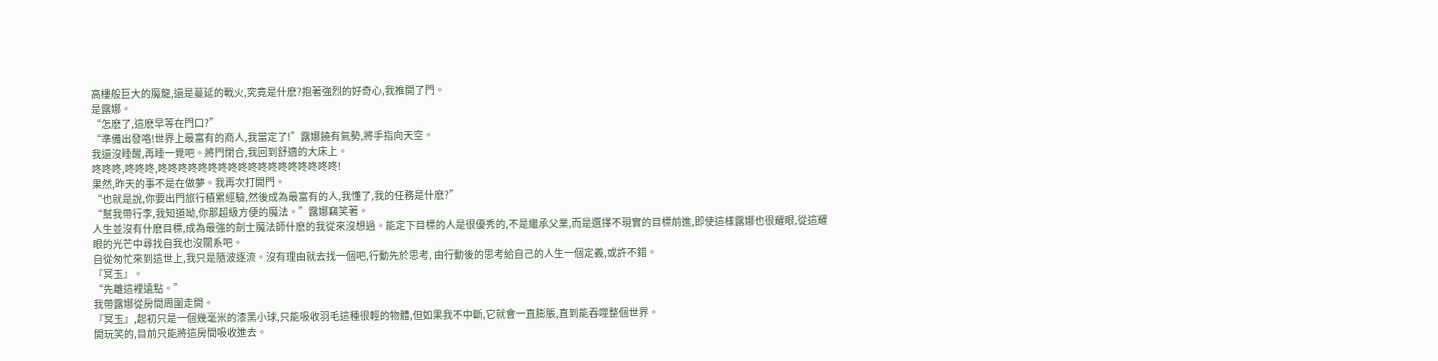高樓般巨大的魔龍,還是蔓延的戰火,究竟是什麽?抱著強烈的好奇心,我推開了門。
是露娜。
“怎麽了,這麽早等在門口?”
“準備出發咯!世界上最富有的商人,我當定了!”露娜饒有氣勢,將手指向天空。
我還沒睡醒,再睡一覺吧。將門閉合,我回到舒適的大床上。
咚咚咚,咚咚咚,咚咚咚咚咚咚咚咚咚咚咚咚咚咚咚咚咚咚!
果然,昨天的事不是在做夢。我再次打開門。
“也就是說,你要出門旅行積累經驗,然後成為最富有的人,我懂了,我的任務是什麽?”
“幫我帶行李,我知道呦,你那超級方便的魔法。”露娜竊笑著。
人生並沒有什麽目標,成為最強的劍士魔法師什麽的我從來沒想過。能定下目標的人是很優秀的,不是繼承父業,而是選擇不現實的目標前進,即使這樣露娜也很耀眼,從這耀眼的光芒中尋找自我也沒關系吧。
自從匆忙來到這世上,我只是隨波逐流。沒有理由就去找一個吧,行動先於思考, 由行動後的思考給自己的人生一個定義,或許不錯。
『冥玉』。
“先離這裡遠點。”
我帶露娜從房間周圍走開。
『冥玉』,起初只是一個幾毫米的漆黑小球,只能吸收羽毛這種很輕的物體,但如果我不中斷,它就會一直膨脹,直到能吞噬整個世界。
開玩笑的,目前只能將這房間吸收進去。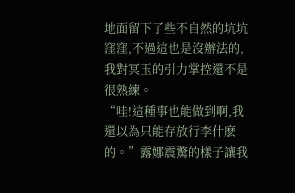地面留下了些不自然的坑坑窪窪,不過這也是沒辦法的,我對冥玉的引力掌控還不是很熟練。
“哇!這種事也能做到啊,我還以為只能存放行李什麽的。”露娜震驚的樣子讓我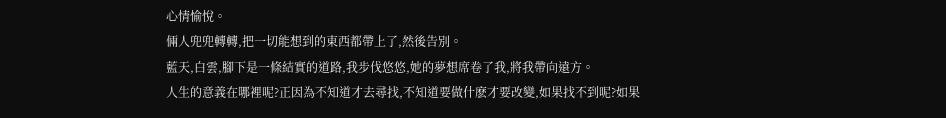心情愉悅。
倆人兜兜轉轉,把一切能想到的東西都帶上了,然後告別。
藍天,白雲,腳下是一條結實的道路,我步伐悠悠,她的夢想席卷了我,將我帶向遠方。
人生的意義在哪裡呢?正因為不知道才去尋找,不知道要做什麽才要改變,如果找不到呢?如果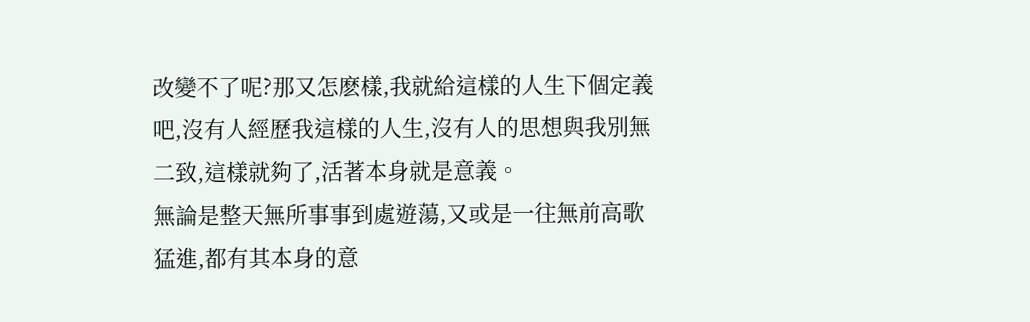改變不了呢?那又怎麽樣,我就給這樣的人生下個定義吧,沒有人經歷我這樣的人生,沒有人的思想與我別無二致,這樣就夠了,活著本身就是意義。
無論是整天無所事事到處遊蕩,又或是一往無前高歌猛進,都有其本身的意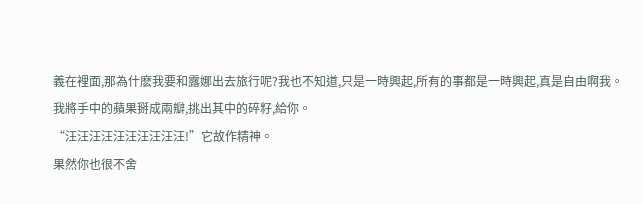義在裡面,那為什麽我要和露娜出去旅行呢?我也不知道,只是一時興起,所有的事都是一時興起,真是自由啊我。
我將手中的蘋果掰成兩瓣,挑出其中的碎籽,給你。
“汪汪汪汪汪汪汪汪汪汪!”它故作精神。
果然你也很不舍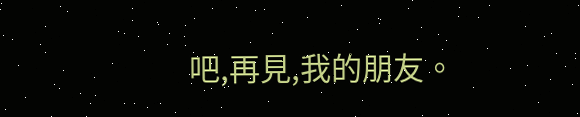吧,再見,我的朋友。